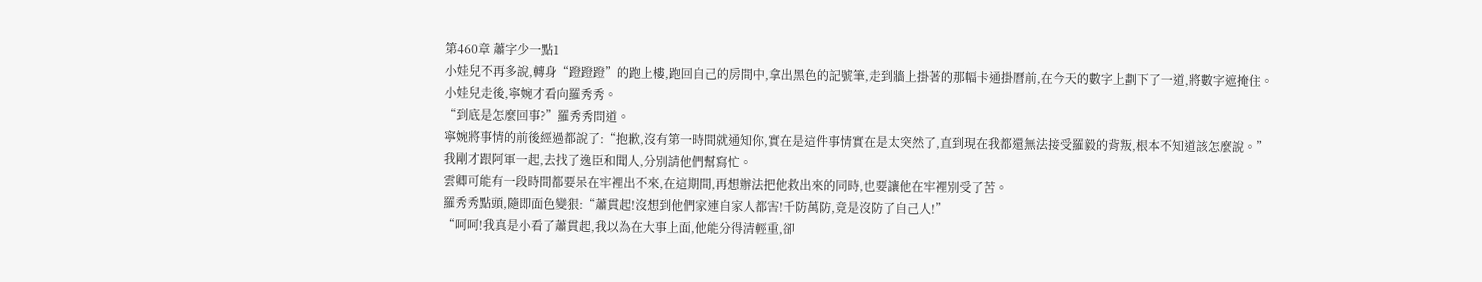第460章 蕭字少一點1
小娃兒不再多說,轉身“蹬蹬蹬”的跑上樓,跑回自己的房間中,拿出黑色的記號筆,走到牆上掛著的那幅卡通掛曆前,在今天的數字上劃下了一道,將數字遮掩住。
小娃兒走後,寧婉才看向羅秀秀。
“到底是怎麼回事?”羅秀秀問道。
寧婉將事情的前後經過都說了:“抱歉,沒有第一時間就通知你,實在是這件事情實在是太突然了,直到現在我都還無法接受羅毅的背叛,根本不知道該怎麼說。”
我剛才跟阿軍一起,去找了逸臣和聞人,分別請他們幫寫忙。
雲卿可能有一段時間都要呆在牢裡出不來,在這期間,再想辦法把他救出來的同時,也要讓他在牢裡別受了苦。
羅秀秀點頭,隨即面色變狠:“蕭貫起!沒想到他們家連自家人都害!千防萬防,竟是沒防了自己人!”
“呵呵!我真是小看了蕭貫起,我以為在大事上面,他能分得清輕重,卻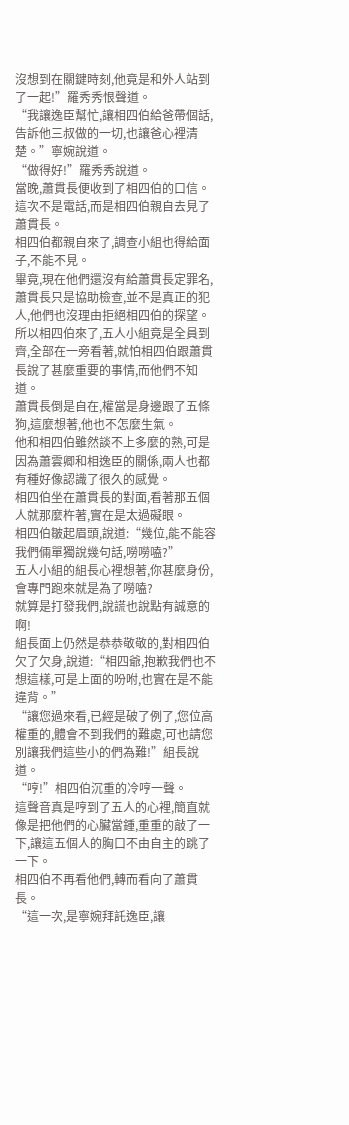沒想到在關鍵時刻,他竟是和外人站到了一起!”羅秀秀恨聲道。
“我讓逸臣幫忙,讓相四伯給爸帶個話,告訴他三叔做的一切,也讓爸心裡清楚。”寧婉說道。
“做得好!”羅秀秀說道。
當晚,蕭貫長便收到了相四伯的口信。
這次不是電話,而是相四伯親自去見了蕭貫長。
相四伯都親自來了,調查小組也得給面子,不能不見。
畢竟,現在他們還沒有給蕭貫長定罪名,蕭貫長只是協助檢查,並不是真正的犯人,他們也沒理由拒絕相四伯的探望。
所以相四伯來了,五人小組竟是全員到齊,全部在一旁看著,就怕相四伯跟蕭貫長說了甚麼重要的事情,而他們不知道。
蕭貫長倒是自在,權當是身邊跟了五條狗,這麼想著,他也不怎麼生氣。
他和相四伯雖然談不上多麼的熟,可是因為蕭雲卿和相逸臣的關係,兩人也都有種好像認識了很久的感覺。
相四伯坐在蕭貫長的對面,看著那五個人就那麼杵著,實在是太過礙眼。
相四伯皺起眉頭,說道:“幾位,能不能容我們倆單獨說幾句話,嘮嘮嗑?”
五人小組的組長心裡想著,你甚麼身份,會專門跑來就是為了嘮嗑?
就算是打發我們,說謊也說點有誠意的啊!
組長面上仍然是恭恭敬敬的,對相四伯欠了欠身,說道:“相四爺,抱歉我們也不想這樣,可是上面的吩咐,也實在是不能違背。”
“讓您過來看,已經是破了例了,您位高權重的,體會不到我們的難處,可也請您別讓我們這些小的們為難!”組長說道。
“哼!”相四伯沉重的冷哼一聲。
這聲音真是哼到了五人的心裡,簡直就像是把他們的心臟當鍾,重重的敲了一下,讓這五個人的胸口不由自主的跳了一下。
相四伯不再看他們,轉而看向了蕭貫長。
“這一次,是寧婉拜託逸臣,讓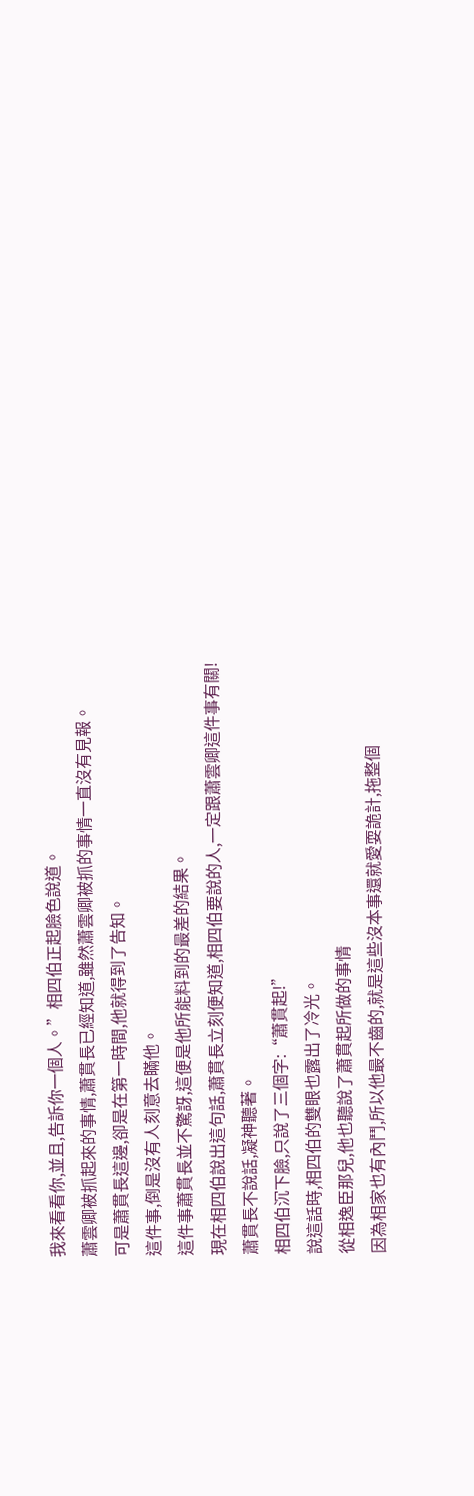我來看看你,並且,告訴你一個人。”相四伯正起臉色說道。
蕭雲卿被抓起來的事情,蕭貫長已經知道,雖然蕭雲卿被抓的事情一直沒有見報。
可是蕭貫長這邊,卻是在第一時間,他就得到了告知。
這件事,倒是沒有人刻意去瞞他。
這件事蕭貫長並不驚訝,這便是他所能料到的最差的結果。
現在相四伯說出這句話,蕭貫長立刻便知道,相四伯要說的人,一定跟蕭雲卿這件事有關!
蕭貫長不說話,凝神聽著。
相四伯沉下臉,只說了三個字:“蕭貫起!”
說這話時,相四伯的雙眼也露出了冷光。
從相逸臣那兒,他也聽說了蕭貫起所做的事情
因為相家也有內鬥,所以他最不齒的,就是這些沒本事還就愛耍詭計,拖整個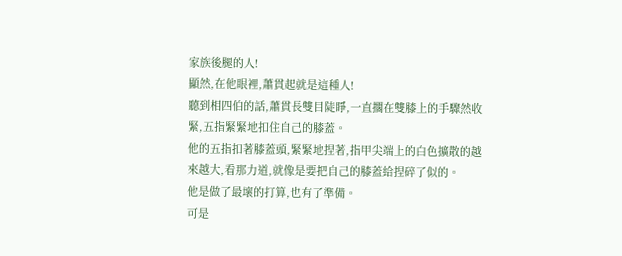家族後腿的人!
顯然,在他眼裡,蕭貫起就是這種人!
聽到相四伯的話,蕭貫長雙目陡睜,一直擱在雙膝上的手驟然收緊,五指緊緊地扣住自己的膝蓋。
他的五指扣著膝蓋頭,緊緊地捏著,指甲尖端上的白色擴散的越來越大,看那力道,就像是要把自己的膝蓋給捏碎了似的。
他是做了最壞的打算,也有了準備。
可是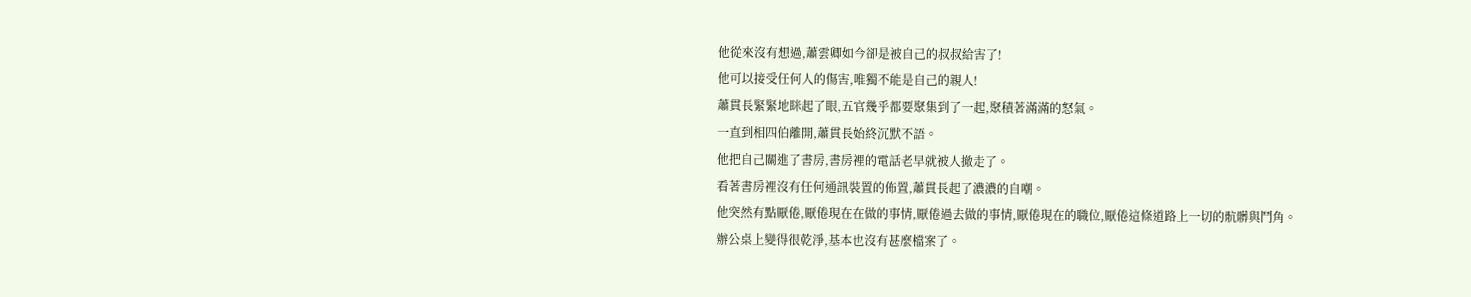他從來沒有想過,蕭雲卿如今卻是被自己的叔叔給害了!
他可以接受任何人的傷害,唯獨不能是自己的親人!
蕭貫長緊緊地眯起了眼,五官幾乎都要聚集到了一起,聚積著滿滿的怒氣。
一直到相四伯離開,蕭貫長始終沉默不語。
他把自己關進了書房,書房裡的電話老早就被人撤走了。
看著書房裡沒有任何通訊裝置的佈置,蕭貫長起了濃濃的自嘲。
他突然有點厭倦,厭倦現在在做的事情,厭倦過去做的事情,厭倦現在的職位,厭倦這條道路上一切的骯髒與鬥角。
辦公桌上變得很乾淨,基本也沒有甚麼檔案了。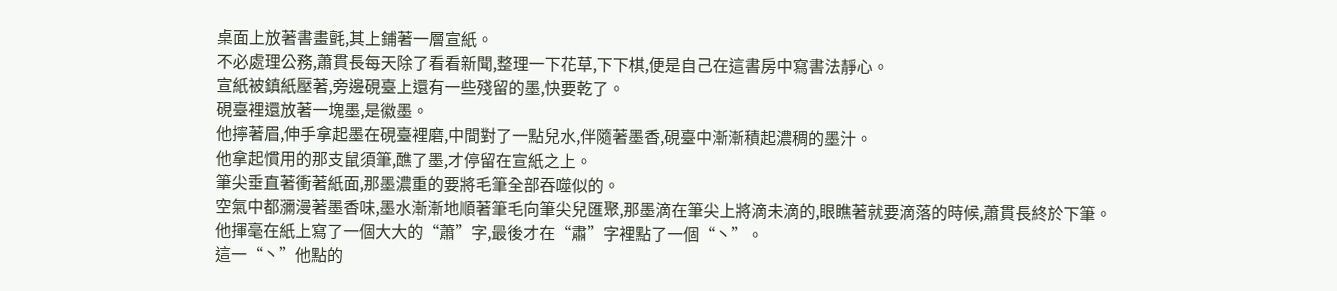桌面上放著書畫氈,其上鋪著一層宣紙。
不必處理公務,蕭貫長每天除了看看新聞,整理一下花草,下下棋,便是自己在這書房中寫書法靜心。
宣紙被鎮紙壓著,旁邊硯臺上還有一些殘留的墨,快要乾了。
硯臺裡還放著一塊墨,是徽墨。
他擰著眉,伸手拿起墨在硯臺裡磨,中間對了一點兒水,伴隨著墨香,硯臺中漸漸積起濃稠的墨汁。
他拿起慣用的那支鼠須筆,醮了墨,才停留在宣紙之上。
筆尖垂直著衝著紙面,那墨濃重的要將毛筆全部吞噬似的。
空氣中都瀰漫著墨香味,墨水漸漸地順著筆毛向筆尖兒匯聚,那墨滴在筆尖上將滴未滴的,眼瞧著就要滴落的時候,蕭貫長終於下筆。
他揮毫在紙上寫了一個大大的“蕭”字,最後才在“肅”字裡點了一個“丶”。
這一“丶”他點的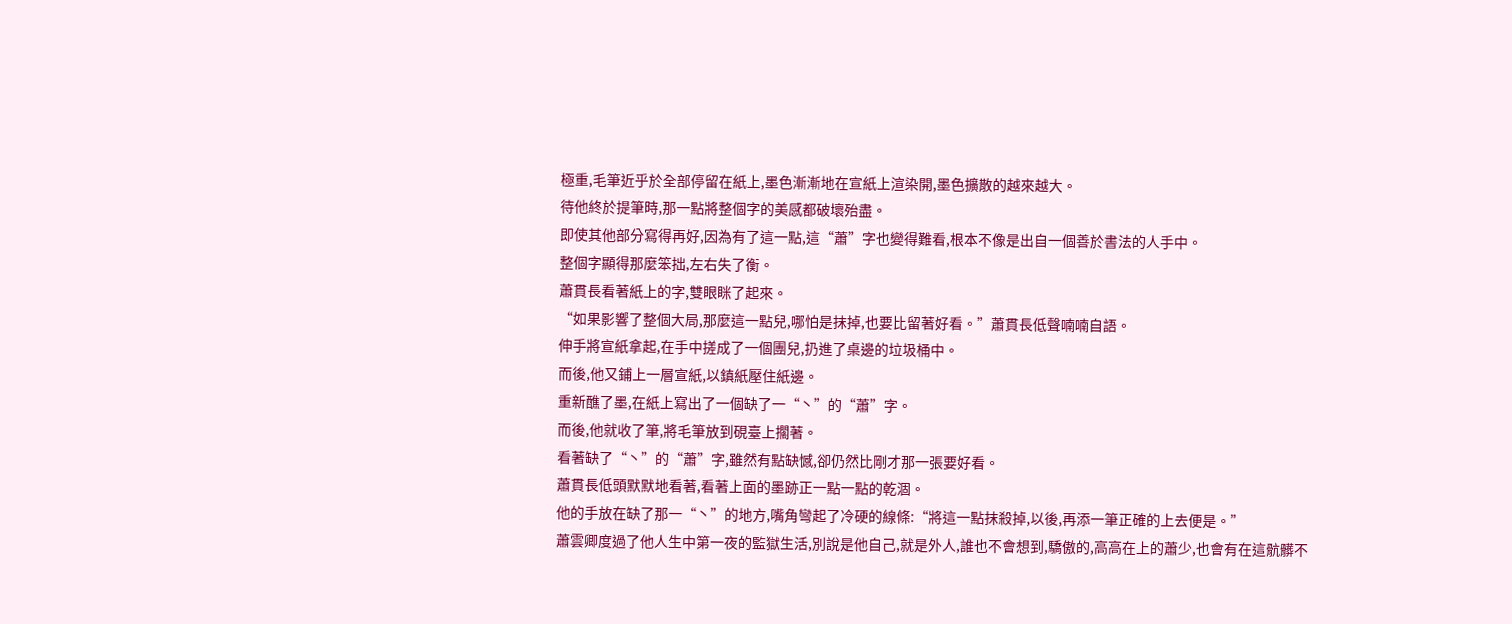極重,毛筆近乎於全部停留在紙上,墨色漸漸地在宣紙上渲染開,墨色擴散的越來越大。
待他終於提筆時,那一點將整個字的美感都破壞殆盡。
即使其他部分寫得再好,因為有了這一點,這“蕭”字也變得難看,根本不像是出自一個善於書法的人手中。
整個字顯得那麼笨拙,左右失了衡。
蕭貫長看著紙上的字,雙眼眯了起來。
“如果影響了整個大局,那麼這一點兒,哪怕是抹掉,也要比留著好看。”蕭貫長低聲喃喃自語。
伸手將宣紙拿起,在手中搓成了一個團兒,扔進了桌邊的垃圾桶中。
而後,他又鋪上一層宣紙,以鎮紙壓住紙邊。
重新醮了墨,在紙上寫出了一個缺了一“丶”的“蕭”字。
而後,他就收了筆,將毛筆放到硯臺上擱著。
看著缺了“丶”的“蕭”字,雖然有點缺憾,卻仍然比剛才那一張要好看。
蕭貫長低頭默默地看著,看著上面的墨跡正一點一點的乾涸。
他的手放在缺了那一“丶”的地方,嘴角彎起了冷硬的線條:“將這一點抹殺掉,以後,再添一筆正確的上去便是。”
蕭雲卿度過了他人生中第一夜的監獄生活,別說是他自己,就是外人,誰也不會想到,驕傲的,高高在上的蕭少,也會有在這骯髒不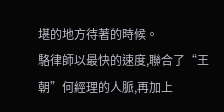堪的地方待著的時候。
駱律師以最快的速度,聯合了“王朝”何經理的人脈,再加上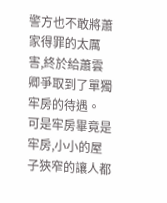警方也不敢將蕭家得罪的太厲害,終於給蕭雲卿爭取到了單獨牢房的待遇。
可是牢房畢竟是牢房,小小的屋子狹窄的讓人都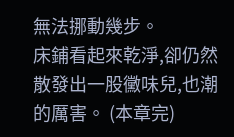無法挪動幾步。
床鋪看起來乾淨,卻仍然散發出一股黴味兒,也潮的厲害。 (本章完)